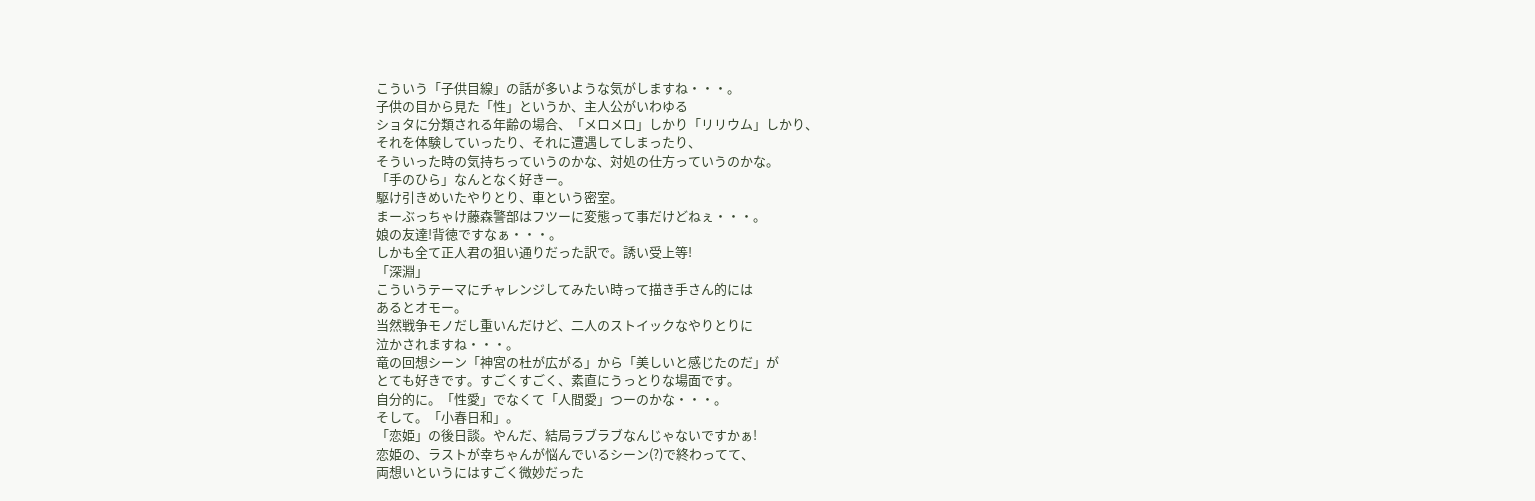こういう「子供目線」の話が多いような気がしますね・・・。
子供の目から見た「性」というか、主人公がいわゆる
ショタに分類される年齢の場合、「メロメロ」しかり「リリウム」しかり、
それを体験していったり、それに遭遇してしまったり、
そういった時の気持ちっていうのかな、対処の仕方っていうのかな。
「手のひら」なんとなく好きー。
駆け引きめいたやりとり、車という密室。
まーぶっちゃけ藤森警部はフツーに変態って事だけどねぇ・・・。
娘の友達!背徳ですなぁ・・・。
しかも全て正人君の狙い通りだった訳で。誘い受上等!
「深淵」
こういうテーマにチャレンジしてみたい時って描き手さん的には
あるとオモー。
当然戦争モノだし重いんだけど、二人のストイックなやりとりに
泣かされますね・・・。
竜の回想シーン「神宮の杜が広がる」から「美しいと感じたのだ」が
とても好きです。すごくすごく、素直にうっとりな場面です。
自分的に。「性愛」でなくて「人間愛」つーのかな・・・。
そして。「小春日和」。
「恋姫」の後日談。やんだ、結局ラブラブなんじゃないですかぁ!
恋姫の、ラストが幸ちゃんが悩んでいるシーン(?)で終わってて、
両想いというにはすごく微妙だった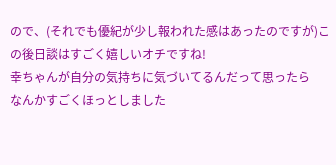ので、(それでも優紀が少し報われた感はあったのですが)この後日談はすごく嬉しいオチですね!
幸ちゃんが自分の気持ちに気づいてるんだって思ったら
なんかすごくほっとしました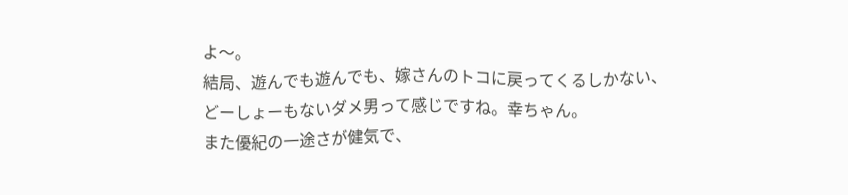よ〜。
結局、遊んでも遊んでも、嫁さんのトコに戻ってくるしかない、
どーしょーもないダメ男って感じですね。幸ちゃん。
また優紀の一途さが健気で、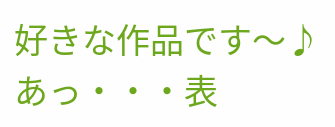好きな作品です〜♪
あっ・・・表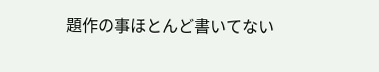題作の事ほとんど書いてない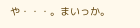や・・・。まいっか。